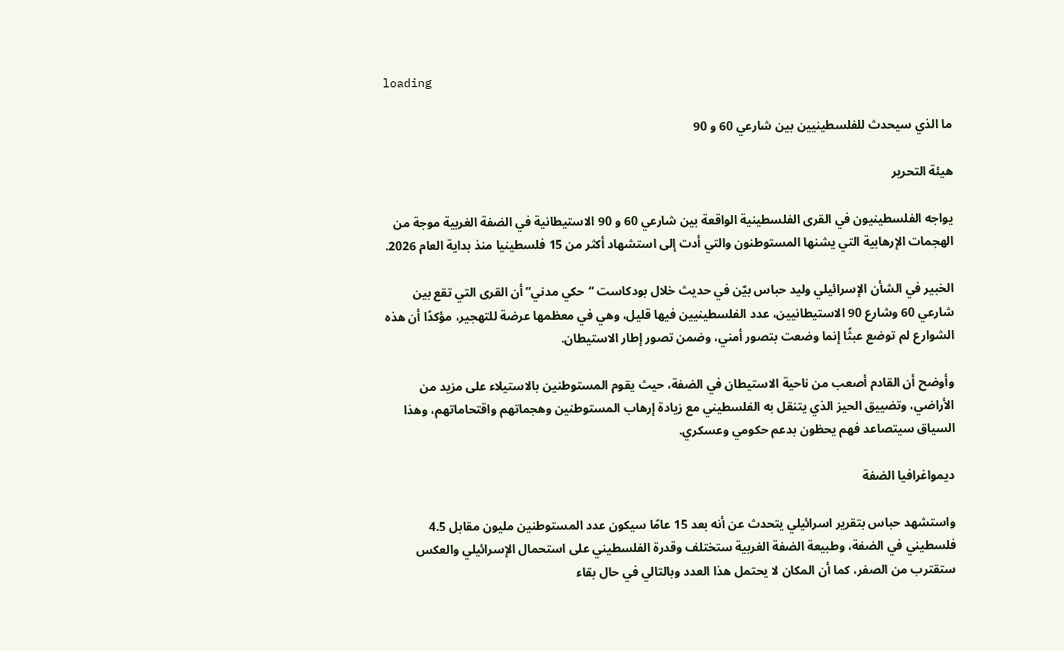loading

ما الذي سيحدث للفلسطينيين بين شارعي 60 و 90

هيئة التحرير

يواجه الفلسطينيون في القرى الفلسطينية الواقعة بين شارعي 60 و 90 الاستيطانية في الضفة الغربية موجة من الهجمات الإرهابية التي يشنها المستوطنون والتي أدت إلى استشهاد أكثر من 15 فلسطينيا منذ بداية العام 2026.

الخبير في الشأن الإسرائيلي وليد حباس بيّن في حديث خلال بودكاست “حكي مدني” أن القرى التي تقع بين شارعي 60 وشارع 90 الاستيطانيين، عدد الفلسطينيين فيها قليل، وهي في معظمها عرضة للتهجير، مؤكدًا أن هذه الشوارع لم توضع عبثًا إنما وضعت بتصور أمني، وضمن تصور إطار الاستيطان.

وأوضح أن القادم أصعب من ناحية الاستيطان في الضفة، حيث يقوم المستوطنين بالاستيلاء على مزيد من الأراضي، وتضييق الحيز الذي يتنقل به الفلسطيني مع زيادة إرهاب المستوطنين وهجماتهم واقتحاماتهم، وهذا السياق سيتصاعد فهم يحظون بدعم حكومي وعسكري.

ديمواغرافيا الضفة

واستشهد حباس بتقرير اسرائيلي يتحدث عن أنه بعد 15 عامًا سيكون عدد المستوطنين مليون مقابل 4.5 فلسطيني في الضفة، وطبيعة الضفة الغربية ستختلف وقدرة الفلسطيني على استحمال الإسرائيلي والعكس ستقترب من الصفر، كما أن المكان لا يحتمل هذا العدد وبالتالي في حال بقاء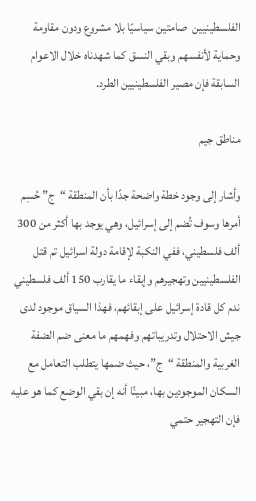الفلسطينيين  صامتين سياسيًا بلا مشروع ودون مقاومة وحماية لأنفسهم وبقي النسق كما شهدناه خلال الاعوام السابقة فإن مصير الفلسطينيين الطرد.

مناطق جيم

وأشار إلى وجود خطة واضحة جدًا بأن المنطقة “ج” حُسِم أمرها وسوف تُضم إلى إسرائيل، وهي يوجد بها أكثر من 300 ألف فلسطيني، ففي النكبة لإقامة دولة اسرائيل تم قتل الفلسطينيين وتهجيرهم وإبقاء ما يقارب 150 ألف فلسطيني ندم كل قادة إسرائيل على إبقائهم، فهذا السياق موجود لدى جيش الاحتلال وتدريباتهم وفهمهم ما معنى ضم الضفة الغربية والمنطقة “ج”، حيث ضمها يتطلب التعامل مع السكان الموجودين بها، مبينًا أنه إن بقي الوضع كما هو عليه فإن التهجير حتمي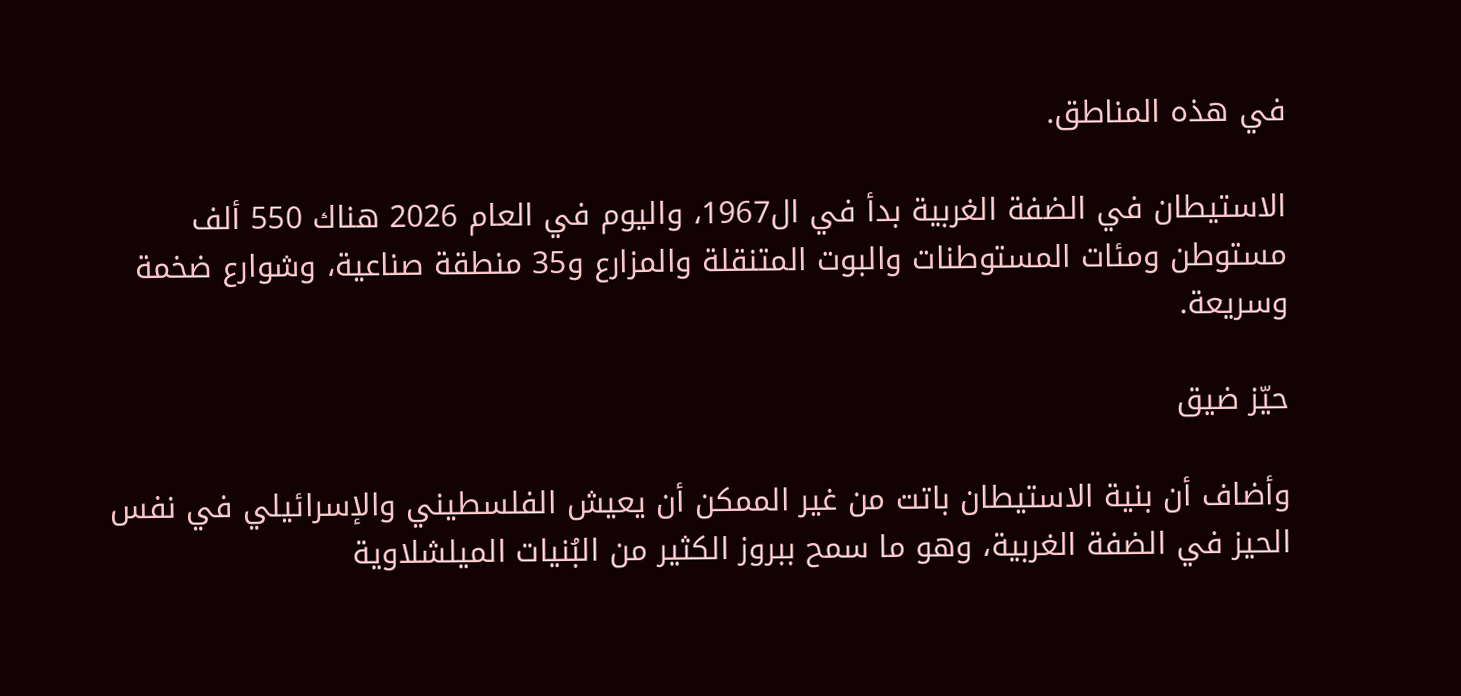في هذه المناطق.

الاستيطان في الضفة الغربية بدأ في ال1967، واليوم في العام 2026 هناك 550 ألف مستوطن ومئات المستوطنات والبوت المتنقلة والمزارع و35 منطقة صناعية، وشوارع ضخمة وسريعة.

حيّز ضيق

وأضاف أن بنية الاستيطان باتت من غير الممكن أن يعيش الفلسطيني والإسرائيلي في نفس الحيز في الضفة الغربية، وهو ما سمح ببروز الكثير من البُنيات الميلشلاوية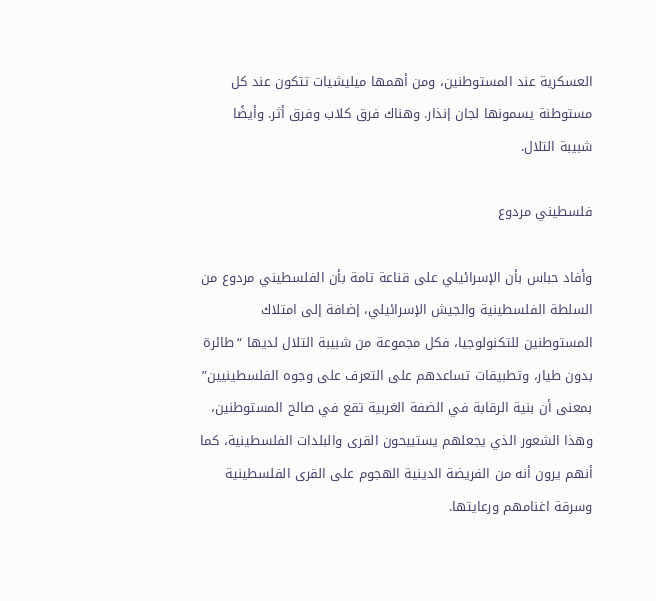العسكرية عند المستوطنين، ومن أهمها ميليشيات تتكون عند كل مستوطنة يسمونها لجان إنذار. وهناك فرق كلاب وفرق أثر. وأيضًا شبيبة التلال.

فلسطيني مردوع

وأفاد حباس بأن الإسرائيلي على قناعة تامة بأن الفلسطيني مردوع من السلطة الفلسطينية والجيش الإسرائيلي، إضافة إلى امتلاك المستوطنين للتكنولوجيا، فكل مجموعة من شبيبة التلال لديها “طائرة بدون طيار، وتطبيقات تساعدهم على التعرف على وجوه الفلسطينيين” بمعنى أن بنية الرقابة في الضفة الغربية تقع في صالح المستوطنين، وهذا الشعور الذي يجعلهم يستبيحون القرى والبلدات الفلسطينية، كما أنهم يرون أنه من الفريضة الدينية الهجوم على القرى الفلسطينية وسرقة اغنامهم ورعايتها.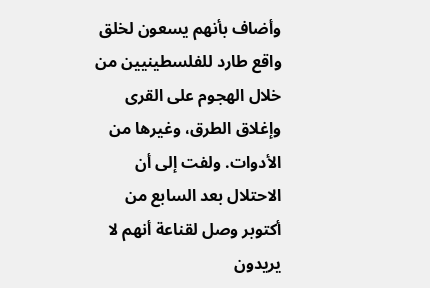وأضاف بأنهم يسعون لخلق واقع طارد للفلسطينيين من خلال الهجوم على القرى وإغلاق الطرق، وغيرها من الأدوات. ولفت إلى أن الاحتلال بعد السابع من أكتوبر وصل لقناعة أنهم لا يريدون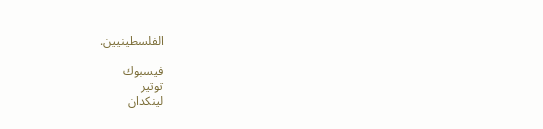الفلسطينيين.

فيسبوك
توتير
لينكدان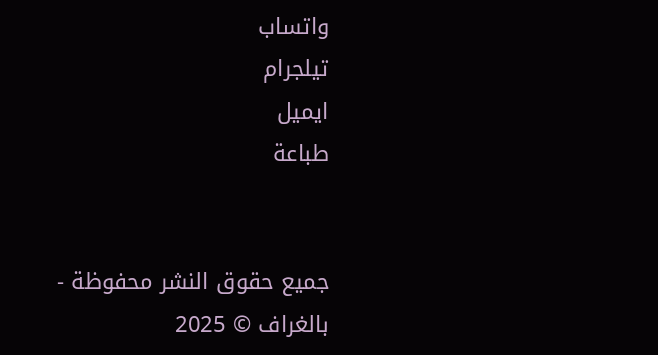واتساب
تيلجرام
ايميل
طباعة


جميع حقوق النشر محفوظة - بالغراف © 2025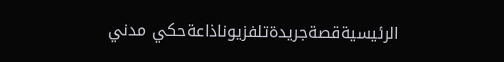الرئيسيةقصةجريدةتلفزيوناذاعةحكي مدني